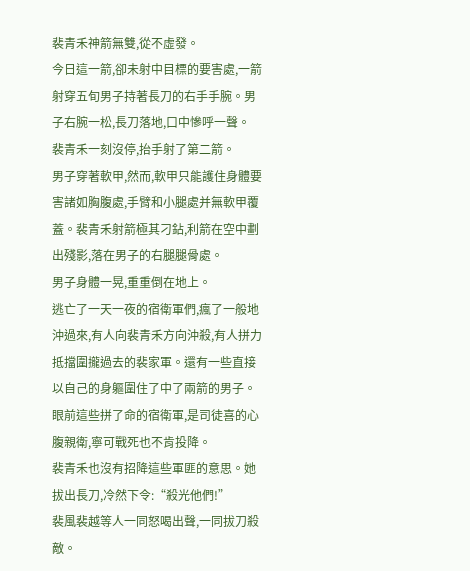裴青禾神箭無雙,從不虛發。
今日這一箭,卻未射中目標的要害處,一箭射穿五旬男子持著長刀的右手手腕。男子右腕一松,長刀落地,口中慘呼一聲。
裴青禾一刻沒停,抬手射了第二箭。
男子穿著軟甲,然而,軟甲只能護住身體要害諸如胸腹處,手臂和小腿處并無軟甲覆蓋。裴青禾射箭極其刁鉆,利箭在空中劃出殘影,落在男子的右腿腿骨處。
男子身體一晃,重重倒在地上。
逃亡了一天一夜的宿衛軍們,瘋了一般地沖過來,有人向裴青禾方向沖殺,有人拼力抵擋圍攏過去的裴家軍。還有一些直接以自己的身軀圍住了中了兩箭的男子。
眼前這些拼了命的宿衛軍,是司徒喜的心腹親衛,寧可戰死也不肯投降。
裴青禾也沒有招降這些軍匪的意思。她拔出長刀,冷然下令:“殺光他們!”
裴風裴越等人一同怒喝出聲,一同拔刀殺敵。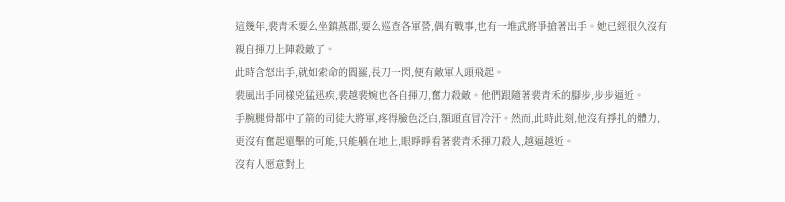這幾年,裴青禾要么坐鎮燕郡,要么巡查各軍營,偶有戰事,也有一堆武將爭搶著出手。她已經很久沒有親自揮刀上陣殺敵了。
此時含怒出手,就如索命的閻羅,長刀一閃,便有敵軍人頭飛起。
裴風出手同樣兇猛迅疾,裴越裴婉也各自揮刀,奮力殺敵。他們跟隨著裴青禾的腳步,步步逼近。
手腕腿骨都中了箭的司徒大將軍,疼得臉色泛白,額頭直冒冷汗。然而,此時此刻,他沒有掙扎的體力,更沒有奮起還擊的可能,只能躺在地上,眼睜睜看著裴青禾揮刀殺人,越逼越近。
沒有人愿意對上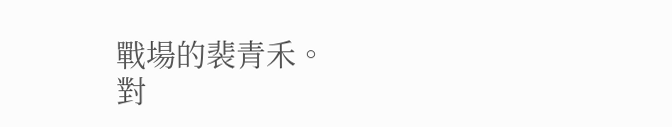戰場的裴青禾。
對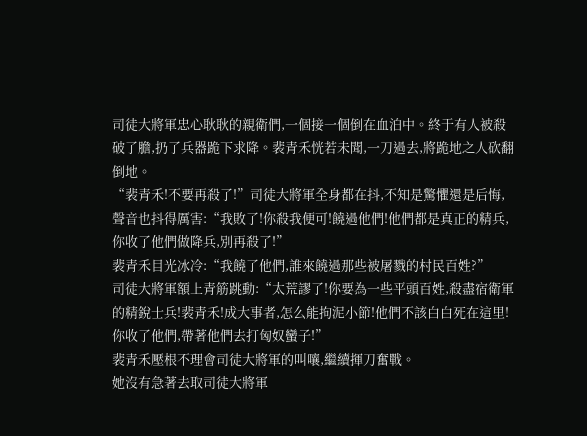司徒大將軍忠心耿耿的親衛們,一個接一個倒在血泊中。終于有人被殺破了膽,扔了兵器跪下求降。裴青禾恍若未聞,一刀過去,將跪地之人砍翻倒地。
“裴青禾!不要再殺了!”司徒大將軍全身都在抖,不知是驚懼還是后悔,聲音也抖得厲害:“我敗了!你殺我便可!饒過他們!他們都是真正的精兵,你收了他們做降兵,別再殺了!”
裴青禾目光冰冷:“我饒了他們,誰來饒過那些被屠戮的村民百姓?”
司徒大將軍額上青筋跳動:“太荒謬了!你要為一些平頭百姓,殺盡宿衛軍的精銳士兵!裴青禾!成大事者,怎么能拘泥小節!他們不該白白死在這里!你收了他們,帶著他們去打匈奴蠻子!”
裴青禾壓根不理會司徒大將軍的叫嚷,繼續揮刀奮戰。
她沒有急著去取司徒大將軍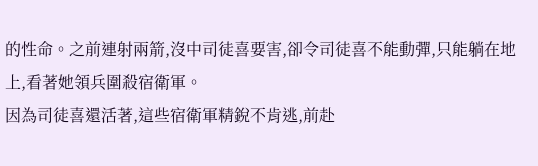的性命。之前連射兩箭,沒中司徒喜要害,卻令司徒喜不能動彈,只能躺在地上,看著她領兵圍殺宿衛軍。
因為司徒喜還活著,這些宿衛軍精銳不肯逃,前赴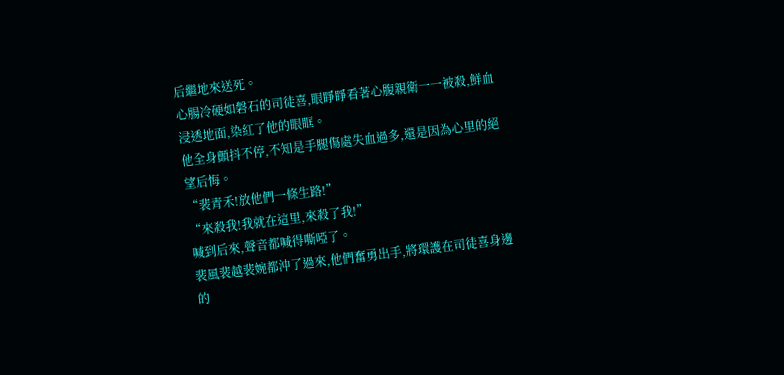后繼地來送死。
心腸冷硬如磐石的司徒喜,眼睜睜看著心腹親衛一一被殺,鮮血浸透地面,染紅了他的眼眶。
他全身顫抖不停,不知是手腿傷處失血過多,還是因為心里的絕望后悔。
“裴青禾!放他們一條生路!”
“來殺我!我就在這里,來殺了我!”
喊到后來,聲音都喊得嘶啞了。
裴風裴越裴婉都沖了過來,他們奮勇出手,將環護在司徒喜身邊的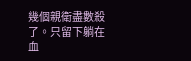幾個親衛盡數殺了。只留下躺在血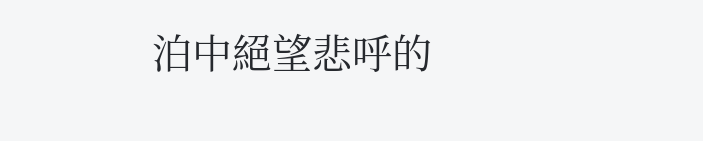泊中絕望悲呼的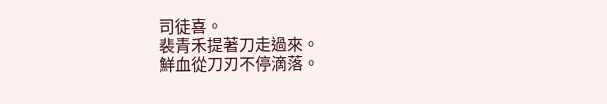司徒喜。
裴青禾提著刀走過來。
鮮血從刀刃不停滴落。